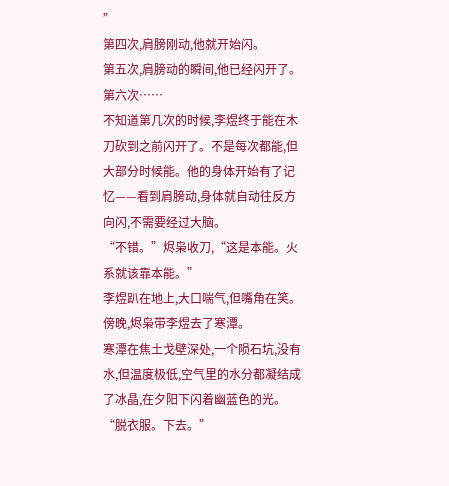”
第四次,肩膀刚动,他就开始闪。
第五次,肩膀动的瞬间,他已经闪开了。
第六次……
不知道第几次的时候,李煜终于能在木刀砍到之前闪开了。不是每次都能,但大部分时候能。他的身体开始有了记忆——看到肩膀动,身体就自动往反方向闪,不需要经过大脑。
“不错。”烬枭收刀,“这是本能。火系就该靠本能。”
李煜趴在地上,大口喘气,但嘴角在笑。
傍晚,烬枭带李煜去了寒潭。
寒潭在焦土戈壁深处,一个陨石坑,没有水,但温度极低,空气里的水分都凝结成了冰晶,在夕阳下闪着幽蓝色的光。
“脱衣服。下去。”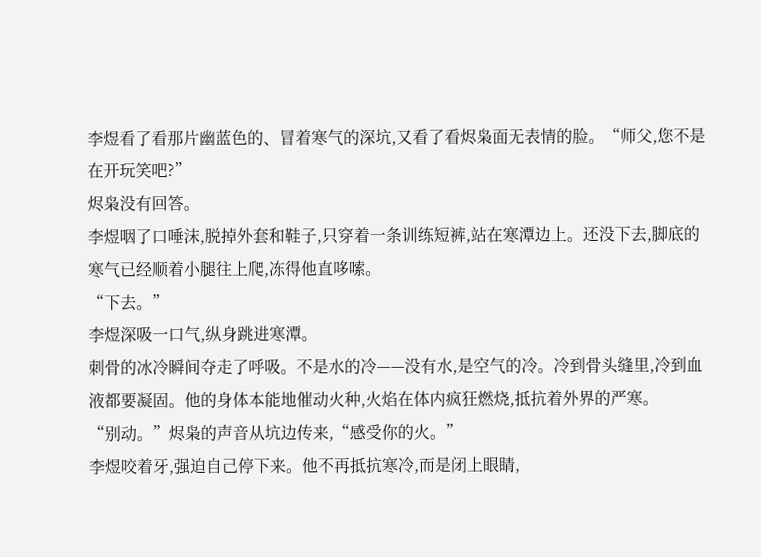李煜看了看那片幽蓝色的、冒着寒气的深坑,又看了看烬枭面无表情的脸。“师父,您不是在开玩笑吧?”
烬枭没有回答。
李煜咽了口唾沫,脱掉外套和鞋子,只穿着一条训练短裤,站在寒潭边上。还没下去,脚底的寒气已经顺着小腿往上爬,冻得他直哆嗦。
“下去。”
李煜深吸一口气,纵身跳进寒潭。
刺骨的冰冷瞬间夺走了呼吸。不是水的冷——没有水,是空气的冷。冷到骨头缝里,冷到血液都要凝固。他的身体本能地催动火种,火焰在体内疯狂燃烧,抵抗着外界的严寒。
“别动。”烬枭的声音从坑边传来,“感受你的火。”
李煜咬着牙,强迫自己停下来。他不再抵抗寒冷,而是闭上眼睛,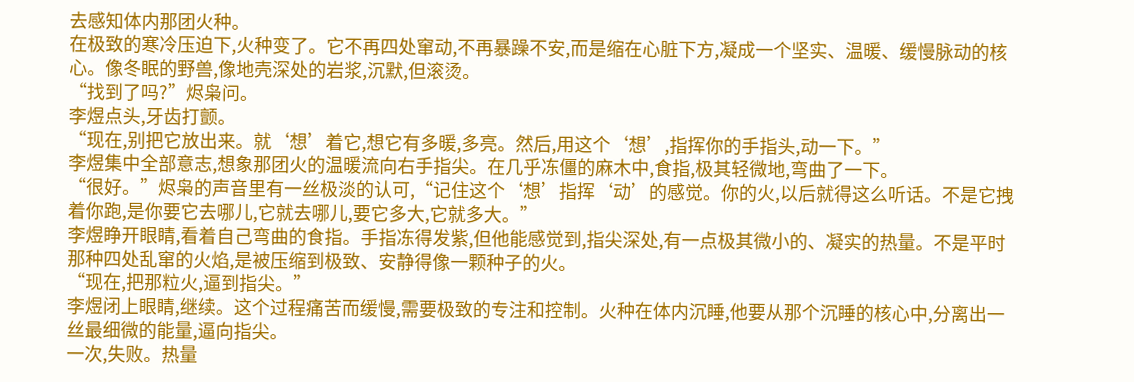去感知体内那团火种。
在极致的寒冷压迫下,火种变了。它不再四处窜动,不再暴躁不安,而是缩在心脏下方,凝成一个坚实、温暖、缓慢脉动的核心。像冬眠的野兽,像地壳深处的岩浆,沉默,但滚烫。
“找到了吗?”烬枭问。
李煜点头,牙齿打颤。
“现在,别把它放出来。就‘想’着它,想它有多暖,多亮。然后,用这个‘想’,指挥你的手指头,动一下。”
李煜集中全部意志,想象那团火的温暖流向右手指尖。在几乎冻僵的麻木中,食指,极其轻微地,弯曲了一下。
“很好。”烬枭的声音里有一丝极淡的认可,“记住这个‘想’指挥‘动’的感觉。你的火,以后就得这么听话。不是它拽着你跑,是你要它去哪儿,它就去哪儿,要它多大,它就多大。”
李煜睁开眼睛,看着自己弯曲的食指。手指冻得发紫,但他能感觉到,指尖深处,有一点极其微小的、凝实的热量。不是平时那种四处乱窜的火焰,是被压缩到极致、安静得像一颗种子的火。
“现在,把那粒火,逼到指尖。”
李煜闭上眼睛,继续。这个过程痛苦而缓慢,需要极致的专注和控制。火种在体内沉睡,他要从那个沉睡的核心中,分离出一丝最细微的能量,逼向指尖。
一次,失败。热量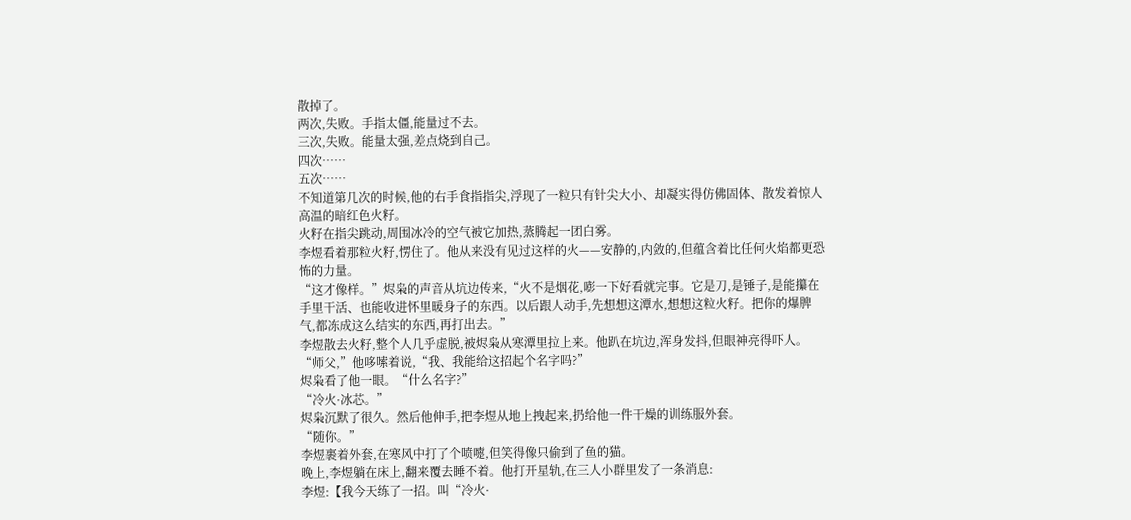散掉了。
两次,失败。手指太僵,能量过不去。
三次,失败。能量太强,差点烧到自己。
四次……
五次……
不知道第几次的时候,他的右手食指指尖,浮现了一粒只有针尖大小、却凝实得仿佛固体、散发着惊人高温的暗红色火籽。
火籽在指尖跳动,周围冰冷的空气被它加热,蒸腾起一团白雾。
李煜看着那粒火籽,愣住了。他从来没有见过这样的火——安静的,内敛的,但蕴含着比任何火焰都更恐怖的力量。
“这才像样。”烬枭的声音从坑边传来,“火不是烟花,嘭一下好看就完事。它是刀,是锤子,是能攥在手里干活、也能收进怀里暖身子的东西。以后跟人动手,先想想这潭水,想想这粒火籽。把你的爆脾气,都冻成这么结实的东西,再打出去。”
李煜散去火籽,整个人几乎虚脱,被烬枭从寒潭里拉上来。他趴在坑边,浑身发抖,但眼神亮得吓人。
“师父,”他哆嗦着说,“我、我能给这招起个名字吗?”
烬枭看了他一眼。“什么名字?”
“冷火·冰芯。”
烬枭沉默了很久。然后他伸手,把李煜从地上拽起来,扔给他一件干燥的训练服外套。
“随你。”
李煜裹着外套,在寒风中打了个喷嚏,但笑得像只偷到了鱼的猫。
晚上,李煜躺在床上,翻来覆去睡不着。他打开星轨,在三人小群里发了一条消息:
李煜:【我今天练了一招。叫“冷火·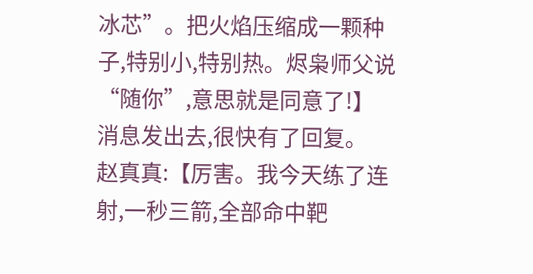冰芯”。把火焰压缩成一颗种子,特别小,特别热。烬枭师父说“随你”,意思就是同意了!】
消息发出去,很快有了回复。
赵真真:【厉害。我今天练了连射,一秒三箭,全部命中靶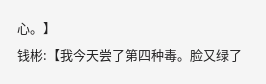心。】
钱彬:【我今天尝了第四种毒。脸又绿了